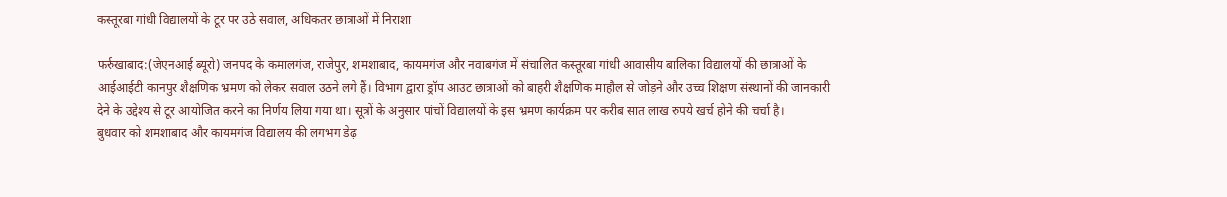कस्तूरबा गांधी विद्यालयों के टूर पर उठे सवाल, अधिकतर छात्राओं में निराशा

फर्रुखाबाद:(जेएनआई ब्यूरो) जनपद के कमालगंज, राजेपुर, शमशाबाद, कायमगंज और नवाबगंज में संचालित कस्तूरबा गांधी आवासीय बालिका विद्यालयों की छात्राओं के आईआईटी कानपुर शैक्षणिक भ्रमण को लेकर सवाल उठने लगे हैं। विभाग द्वारा ड्रॉप आउट छात्राओं को बाहरी शैक्षणिक माहौल से जोड़ने और उच्च शिक्षण संस्थानों की जानकारी देने के उद्देश्य से टूर आयोजित करने का निर्णय लिया गया था। सूत्रों के अनुसार पांचों विद्यालयों के इस भ्रमण कार्यक्रम पर करीब सात लाख रुपये खर्च होने की चर्चा है।
बुधवार को शमशाबाद और कायमगंज विद्यालय की लगभग डेढ़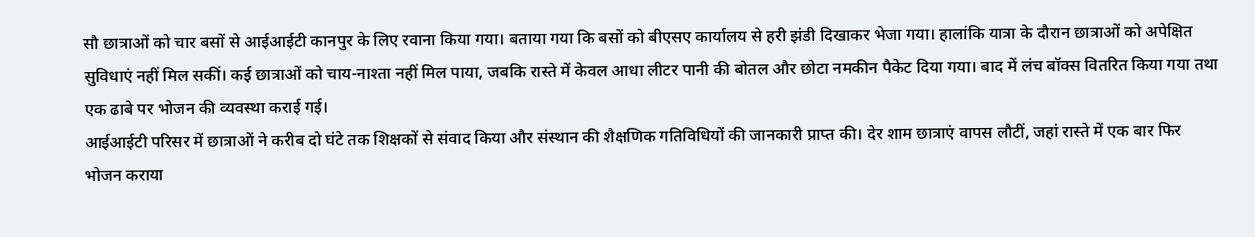सौ छात्राओं को चार बसों से आईआईटी कानपुर के लिए रवाना किया गया। बताया गया कि बसों को बीएसए कार्यालय से हरी झंडी दिखाकर भेजा गया। हालांकि यात्रा के दौरान छात्राओं को अपेक्षित सुविधाएं नहीं मिल सकीं। कई छात्राओं को चाय-नाश्ता नहीं मिल पाया, जबकि रास्ते में केवल आधा लीटर पानी की बोतल और छोटा नमकीन पैकेट दिया गया। बाद में लंच बॉक्स वितरित किया गया तथा एक ढाबे पर भोजन की व्यवस्था कराई गई।
आईआईटी परिसर में छात्राओं ने करीब दो घंटे तक शिक्षकों से संवाद किया और संस्थान की शैक्षणिक गतिविधियों की जानकारी प्राप्त की। देर शाम छात्राएं वापस लौटीं, जहां रास्ते में एक बार फिर भोजन कराया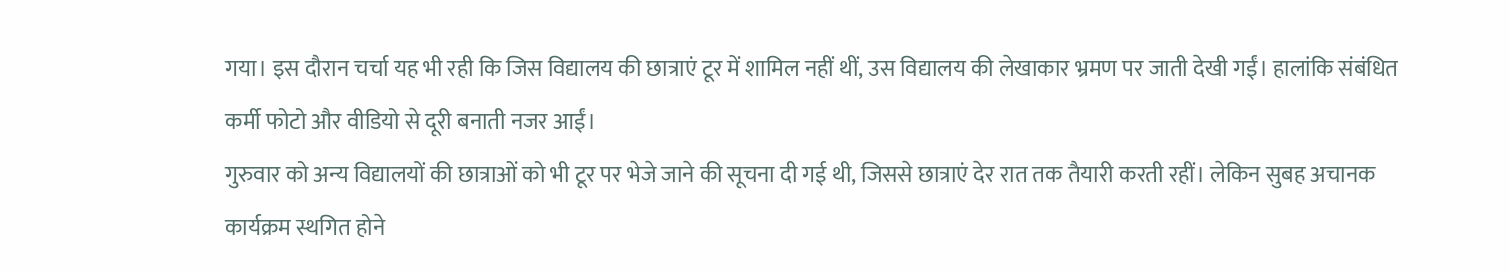गया। इस दौरान चर्चा यह भी रही कि जिस विद्यालय की छात्राएं टूर में शामिल नहीं थीं, उस विद्यालय की लेखाकार भ्रमण पर जाती देखी गईं। हालांकि संबंधित कर्मी फोटो और वीडियो से दूरी बनाती नजर आईं।
गुरुवार को अन्य विद्यालयों की छात्राओं को भी टूर पर भेजे जाने की सूचना दी गई थी, जिससे छात्राएं देर रात तक तैयारी करती रहीं। लेकिन सुबह अचानक कार्यक्रम स्थगित होने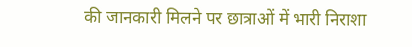की जानकारी मिलने पर छात्राओं में भारी निराशा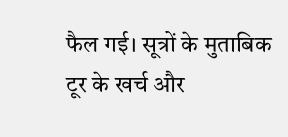फैल गई। सूत्रों के मुताबिक टूर के खर्च और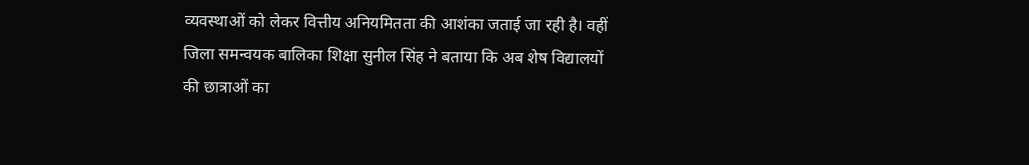व्यवस्थाओं को लेकर वित्तीय अनियमितता की आशंका जताई जा रही है। वहीं जिला समन्वयक बालिका शिक्षा सुनील सिंह ने बताया कि अब शेष विद्यालयों की छात्राओं का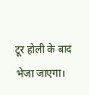टूर होली के बाद भेजा जाएगा।